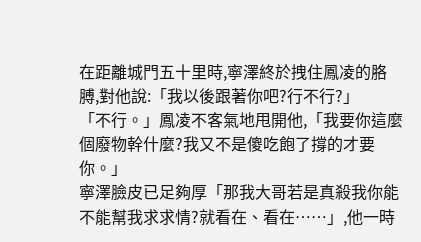在距離城門五十里時,寧澤終於拽住鳳凌的胳膊,對他說:「我以後跟著你吧?行不行?」
「不行。」鳳凌不客氣地甩開他,「我要你這麼個廢物幹什麼?我又不是傻吃飽了撐的才要你。」
寧澤臉皮已足夠厚「那我大哥若是真殺我你能不能幫我求求情?就看在、看在……」,他一時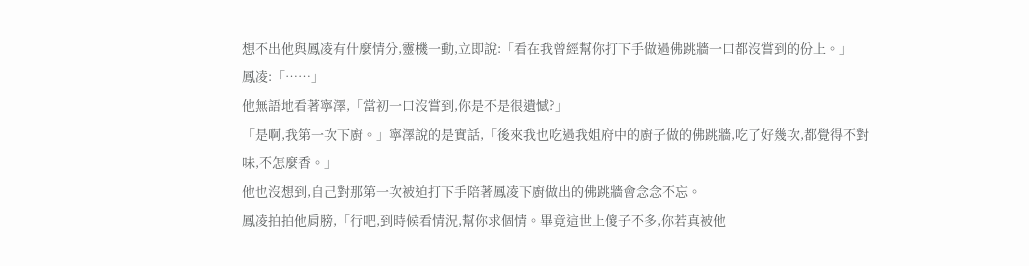想不出他與鳳凌有什麼情分,靈機一動,立即說:「看在我曾經幫你打下手做過佛跳牆一口都沒嘗到的份上。」
鳳凌:「……」
他無語地看著寧澤,「當初一口沒嘗到,你是不是很遺憾?」
「是啊,我第一次下廚。」寧澤說的是實話,「後來我也吃過我姐府中的廚子做的佛跳牆,吃了好幾次,都覺得不對味,不怎麼香。」
他也沒想到,自己對那第一次被迫打下手陪著鳳凌下廚做出的佛跳牆會念念不忘。
鳳凌拍拍他肩膀,「行吧,到時候看情況,幫你求個情。畢竟這世上傻子不多,你若真被他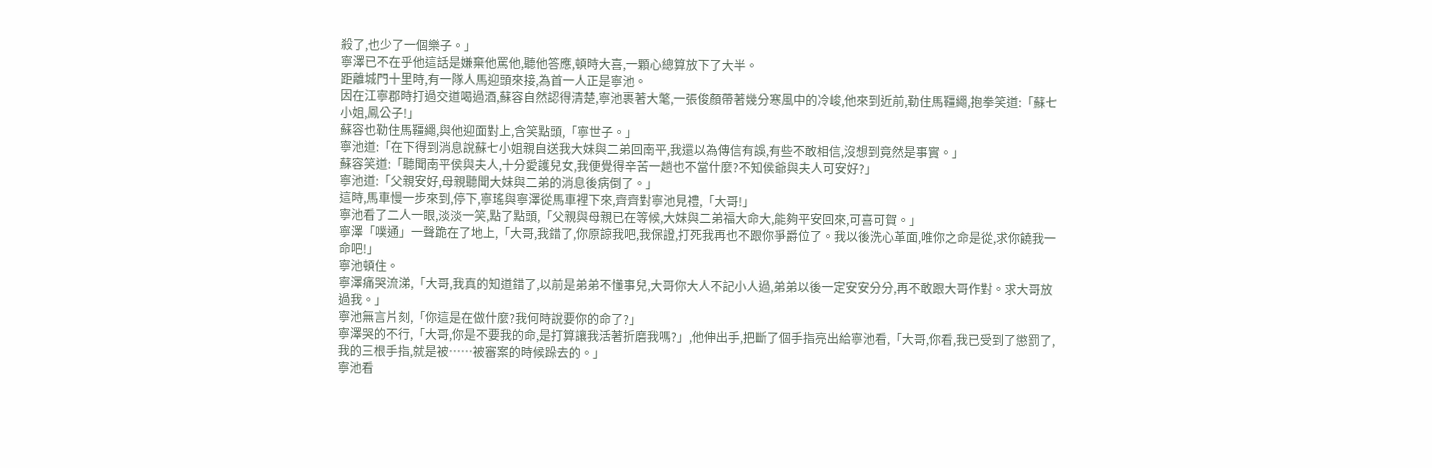殺了,也少了一個樂子。」
寧澤已不在乎他這話是嫌棄他罵他,聽他答應,頓時大喜,一顆心總算放下了大半。
距離城門十里時,有一隊人馬迎頭來接,為首一人正是寧池。
因在江寧郡時打過交道喝過酒,蘇容自然認得清楚,寧池裹著大氅,一張俊顏帶著幾分寒風中的冷峻,他來到近前,勒住馬韁繩,抱拳笑道:「蘇七小姐,鳳公子!」
蘇容也勒住馬韁繩,與他迎面對上,含笑點頭,「寧世子。」
寧池道:「在下得到消息說蘇七小姐親自送我大妹與二弟回南平,我還以為傳信有誤,有些不敢相信,沒想到竟然是事實。」
蘇容笑道:「聽聞南平侯與夫人,十分愛護兒女,我便覺得辛苦一趟也不當什麼?不知侯爺與夫人可安好?」
寧池道:「父親安好,母親聽聞大妹與二弟的消息後病倒了。」
這時,馬車慢一步來到,停下,寧瑤與寧澤從馬車裡下來,齊齊對寧池見禮,「大哥!」
寧池看了二人一眼,淡淡一笑,點了點頭,「父親與母親已在等候,大妹與二弟福大命大,能夠平安回來,可喜可賀。」
寧澤「噗通」一聲跪在了地上,「大哥,我錯了,你原諒我吧,我保證,打死我再也不跟你爭爵位了。我以後洗心革面,唯你之命是從,求你饒我一命吧!」
寧池頓住。
寧澤痛哭流涕,「大哥,我真的知道錯了,以前是弟弟不懂事兒,大哥你大人不記小人過,弟弟以後一定安安分分,再不敢跟大哥作對。求大哥放過我。」
寧池無言片刻,「你這是在做什麼?我何時說要你的命了?」
寧澤哭的不行,「大哥,你是不要我的命,是打算讓我活著折磨我嗎?」,他伸出手,把斷了個手指亮出給寧池看,「大哥,你看,我已受到了懲罰了,我的三根手指,就是被……被審案的時候跺去的。」
寧池看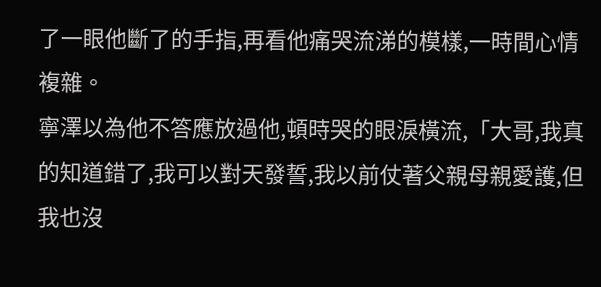了一眼他斷了的手指,再看他痛哭流涕的模樣,一時間心情複雜。
寧澤以為他不答應放過他,頓時哭的眼淚橫流,「大哥,我真的知道錯了,我可以對天發誓,我以前仗著父親母親愛護,但我也沒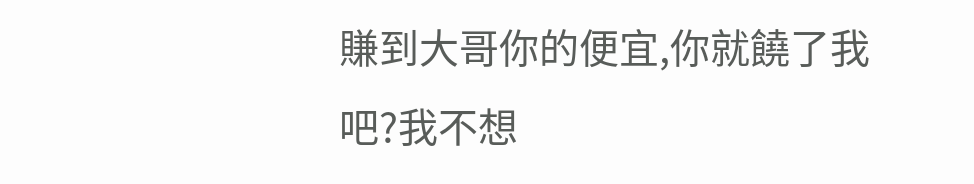賺到大哥你的便宜,你就饒了我吧?我不想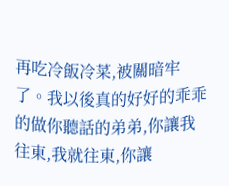再吃冷飯冷菜,被關暗牢了。我以後真的好好的乖乖的做你聽話的弟弟,你讓我往東,我就往東,你讓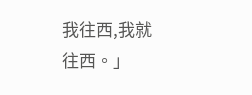我往西,我就往西。」